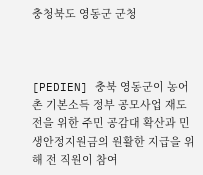충청북도 영동군 군청



[PEDIEN] 충북 영동군이 농어촌 기본소득 정부 공모사업 재도전을 위한 주민 공감대 확산과 민생안정지원금의 원활한 지급을 위해 전 직원이 참여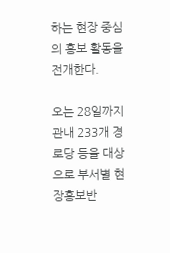하는 현장 중심의 홍보 활동을 전개한다.

오는 28일까지 관내 233개 경로당 등을 대상으로 부서별 현장홍보반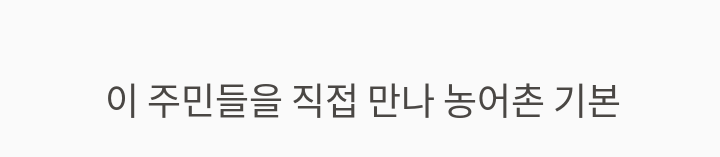이 주민들을 직접 만나 농어촌 기본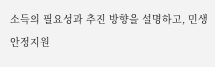소득의 필요성과 추진 방향을 설명하고, 민생안정지원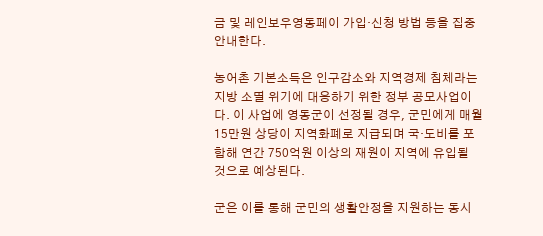금 및 레인보우영동페이 가입·신청 방법 등을 집중 안내한다.

농어촌 기본소득은 인구감소와 지역경제 침체라는 지방 소멸 위기에 대응하기 위한 정부 공모사업이다. 이 사업에 영동군이 선정될 경우, 군민에게 매월 15만원 상당이 지역화폐로 지급되며 국·도비를 포함해 연간 750억원 이상의 재원이 지역에 유입될 것으로 예상된다.

군은 이를 통해 군민의 생활안정을 지원하는 동시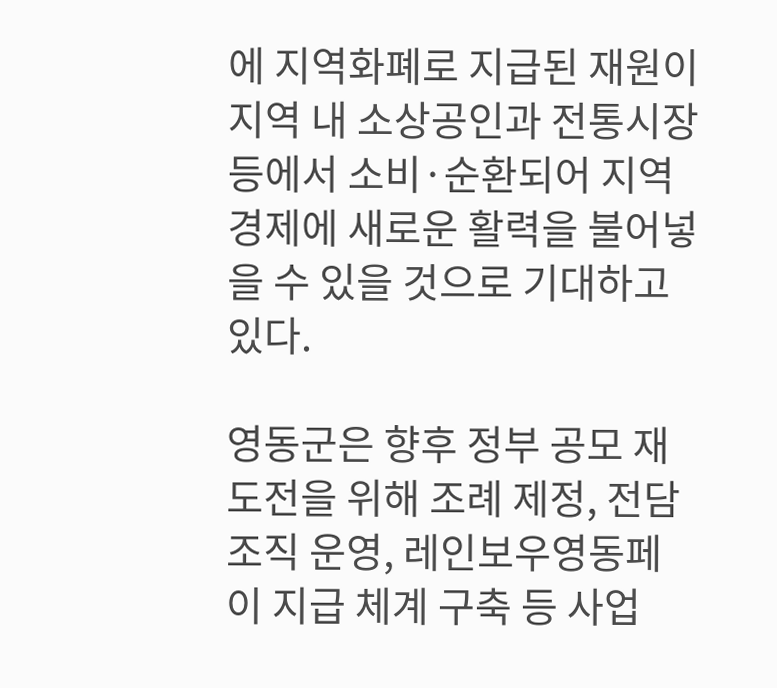에 지역화폐로 지급된 재원이 지역 내 소상공인과 전통시장 등에서 소비·순환되어 지역경제에 새로운 활력을 불어넣을 수 있을 것으로 기대하고 있다.

영동군은 향후 정부 공모 재도전을 위해 조례 제정, 전담조직 운영, 레인보우영동페이 지급 체계 구축 등 사업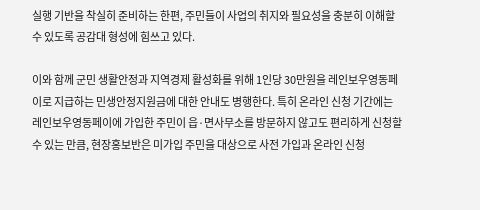실행 기반을 착실히 준비하는 한편, 주민들이 사업의 취지와 필요성을 충분히 이해할 수 있도록 공감대 형성에 힘쓰고 있다.

이와 함께 군민 생활안정과 지역경제 활성화를 위해 1인당 30만원을 레인보우영동페이로 지급하는 민생안정지원금에 대한 안내도 병행한다. 특히 온라인 신청 기간에는 레인보우영동페이에 가입한 주민이 읍·면사무소를 방문하지 않고도 편리하게 신청할 수 있는 만큼, 현장홍보반은 미가입 주민을 대상으로 사전 가입과 온라인 신청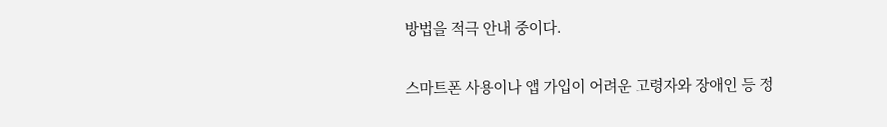방법을 적극 안내 중이다.

스마트폰 사용이나 앱 가입이 어려운 고령자와 장애인 등 정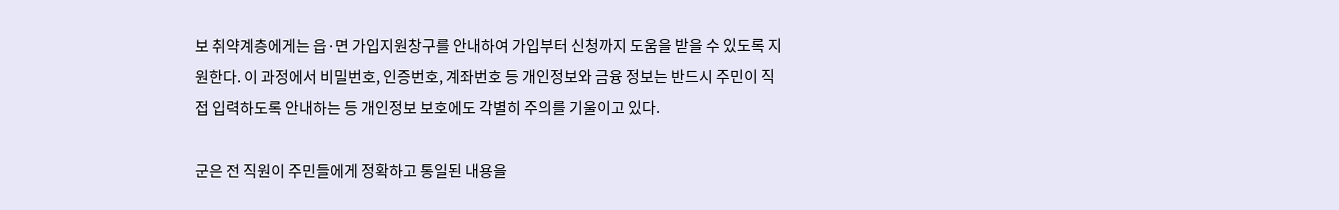보 취약계층에게는 읍·면 가입지원창구를 안내하여 가입부터 신청까지 도움을 받을 수 있도록 지원한다. 이 과정에서 비밀번호, 인증번호, 계좌번호 등 개인정보와 금융 정보는 반드시 주민이 직접 입력하도록 안내하는 등 개인정보 보호에도 각별히 주의를 기울이고 있다.

군은 전 직원이 주민들에게 정확하고 통일된 내용을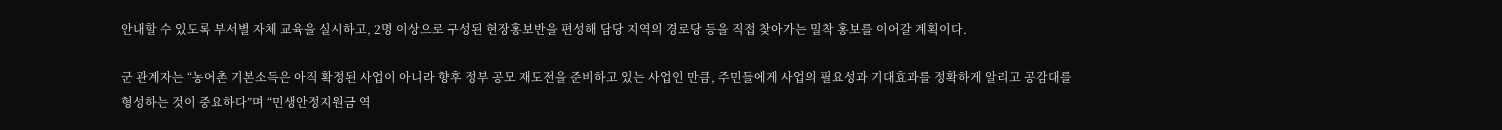안내할 수 있도록 부서별 자체 교육을 실시하고, 2명 이상으로 구성된 현장홍보반을 편성해 담당 지역의 경로당 등을 직접 찾아가는 밀착 홍보를 이어갈 계획이다.

군 관계자는 “농어촌 기본소득은 아직 확정된 사업이 아니라 향후 정부 공모 재도전을 준비하고 있는 사업인 만큼, 주민들에게 사업의 필요성과 기대효과를 정확하게 알리고 공감대를 형성하는 것이 중요하다”며 “민생안정지원금 역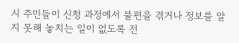시 주민들이 신청 과정에서 불편을 겪거나 정보를 알지 못해 놓치는 일이 없도록 전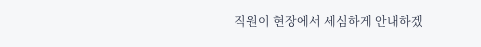직원이 현장에서 세심하게 안내하겠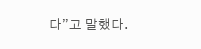다”고 말했다.